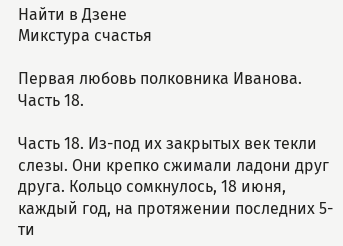Найти в Дзене
Микстура счастья

Первая любовь полковника Иванова. Часть 18.

Часть 18. Из-под их закрытых век текли слезы. Они крепко сжимали ладони друг друга. Кольцо сомкнулось, 18 июня, каждый год, на протяжении последних 5-ти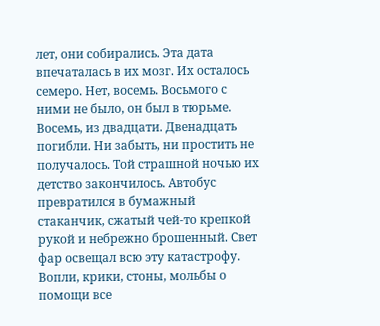лет, они собирались. Эта дата впечаталась в их мозг. Их осталось семеро. Нет, восемь. Восьмого с ними не было, он был в тюрьме. Восемь, из двадцати. Двенадцать погибли. Ни забыть, ни простить не получалось. Той страшной ночью их детство закончилось. Автобус превратился в бумажный стаканчик, сжатый чей-то крепкой рукой и небрежно брошенный. Свет фар освещал всю эту катастрофу. Вопли, крики, стоны, мольбы о помощи все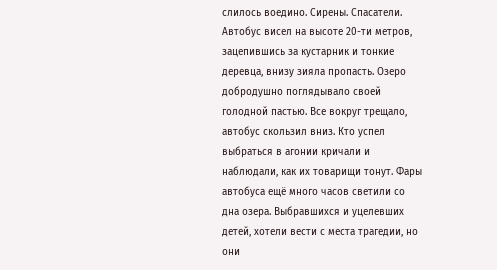слилось воедино. Сирены. Спасатели. Автобус висел на высоте 20-ти метров, зацепившись за кустарник и тонкие деревца, внизу зияла пропасть. Озеро добродушно поглядывало своей голодной пастью. Все вокруг трещало, автобус скользил вниз. Кто успел выбраться в агонии кричали и наблюдали, как их товарищи тонут. Фары автобуса ещё много часов светили со дна озера. Выбравшихся и уцелевших детей, хотели вести с места трагедии, но они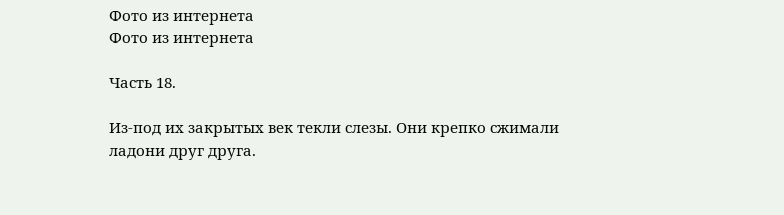Фото из интернета
Фото из интернета

Часть 18.

Из-под их закрытых век текли слезы. Они крепко сжимали ладони друг друга.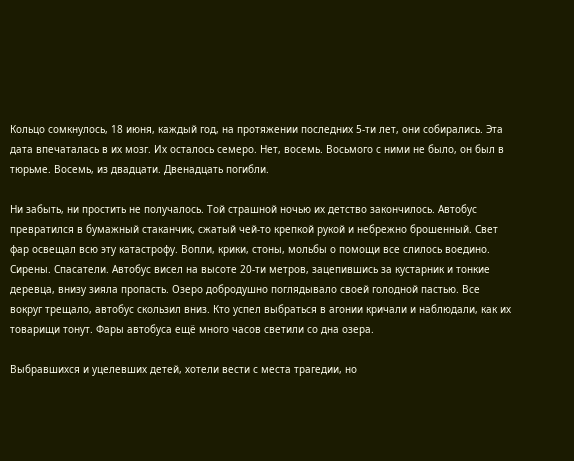Кольцо сомкнулось, 18 июня, каждый год, на протяжении последних 5-ти лет, они собирались. Эта дата впечаталась в их мозг. Их осталось семеро. Нет, восемь. Восьмого с ними не было, он был в тюрьме. Восемь, из двадцати. Двенадцать погибли.

Ни забыть, ни простить не получалось. Той страшной ночью их детство закончилось. Автобус превратился в бумажный стаканчик, сжатый чей-то крепкой рукой и небрежно брошенный. Свет фар освещал всю эту катастрофу. Вопли, крики, стоны, мольбы о помощи все слилось воедино. Сирены. Спасатели. Автобус висел на высоте 20-ти метров, зацепившись за кустарник и тонкие деревца, внизу зияла пропасть. Озеро добродушно поглядывало своей голодной пастью. Все вокруг трещало, автобус скользил вниз. Кто успел выбраться в агонии кричали и наблюдали, как их товарищи тонут. Фары автобуса ещё много часов светили со дна озера.

Выбравшихся и уцелевших детей, хотели вести с места трагедии, но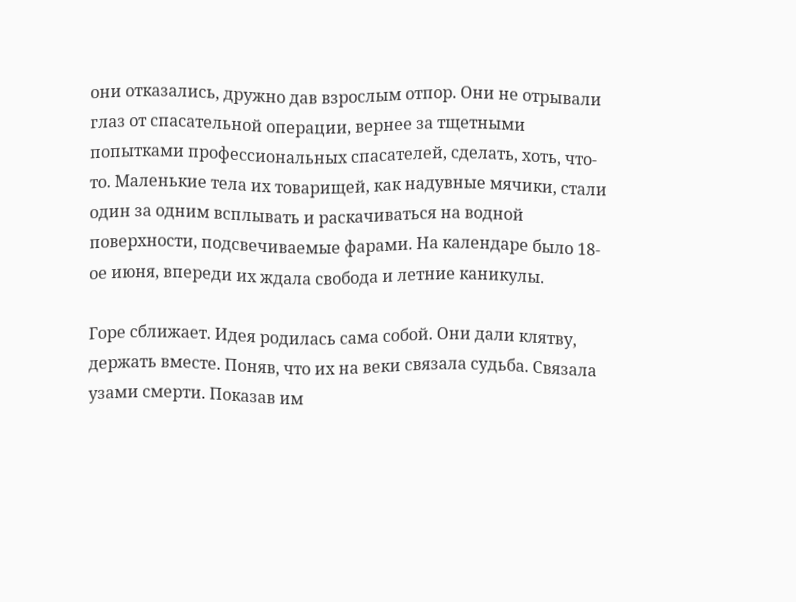они отказались, дружно дав взрослым отпор. Они не отрывали глаз от спасательной операции, вернее за тщетными попытками профессиональных спасателей, сделать, хоть, что-то. Маленькие тела их товарищей, как надувные мячики, стали один за одним всплывать и раскачиваться на водной поверхности, подсвечиваемые фарами. На календаре было 18-ое июня, впереди их ждала свобода и летние каникулы.

Горе сближает. Идея родилась сама собой. Они дали клятву, держать вместе. Поняв, что их на веки связала судьба. Связала узами смерти. Показав им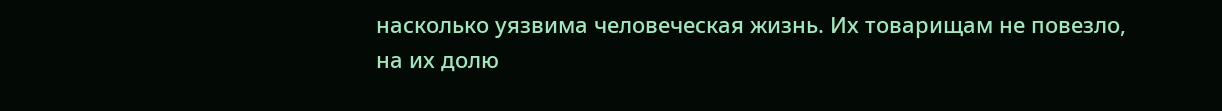насколько уязвима человеческая жизнь. Их товарищам не повезло, на их долю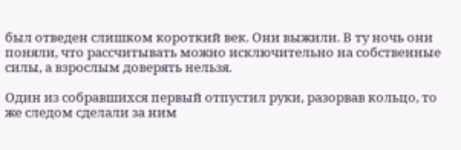был отведен слишком короткий век. Они выжили. В ту ночь они поняли, что рассчитывать можно исключительно на собственные силы, а взрослым доверять нельзя.

Один из собравшихся первый отпустил руки, разорвав кольцо, то же следом сделали за ним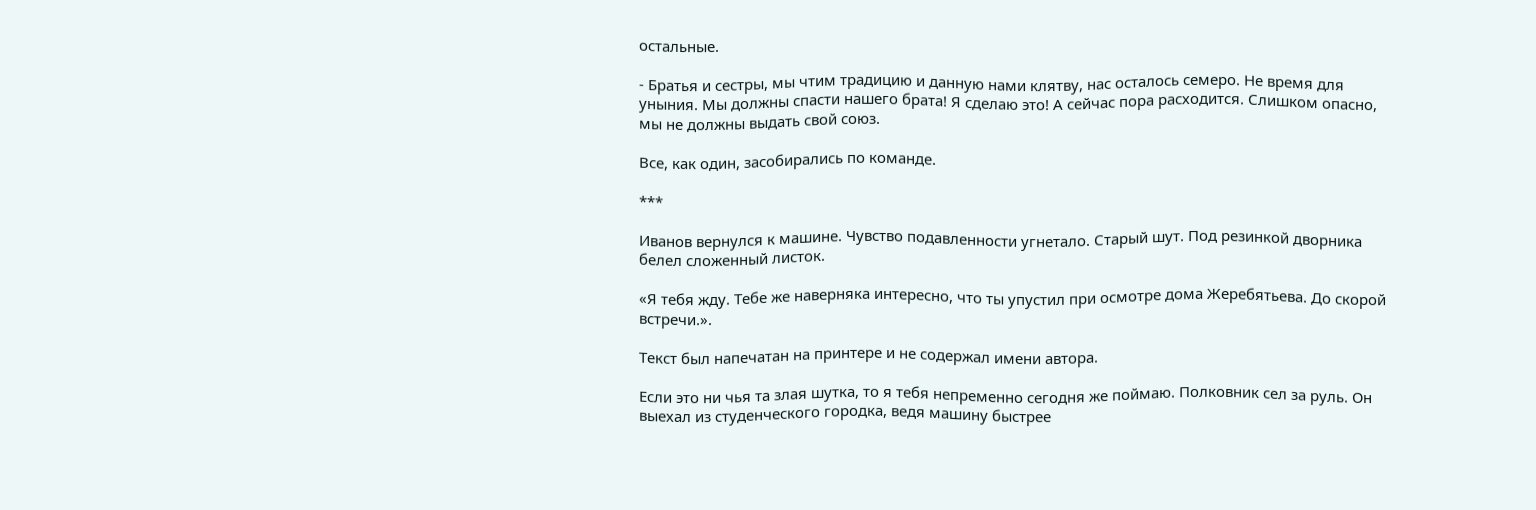остальные.

- Братья и сестры, мы чтим традицию и данную нами клятву, нас осталось семеро. Не время для уныния. Мы должны спасти нашего брата! Я сделаю это! А сейчас пора расходится. Слишком опасно, мы не должны выдать свой союз.

Все, как один, засобирались по команде.

***

Иванов вернулся к машине. Чувство подавленности угнетало. Старый шут. Под резинкой дворника белел сложенный листок.

«Я тебя жду. Тебе же наверняка интересно, что ты упустил при осмотре дома Жеребятьева. До скорой встречи.».

Текст был напечатан на принтере и не содержал имени автора.

Если это ни чья та злая шутка, то я тебя непременно сегодня же поймаю. Полковник сел за руль. Он выехал из студенческого городка, ведя машину быстрее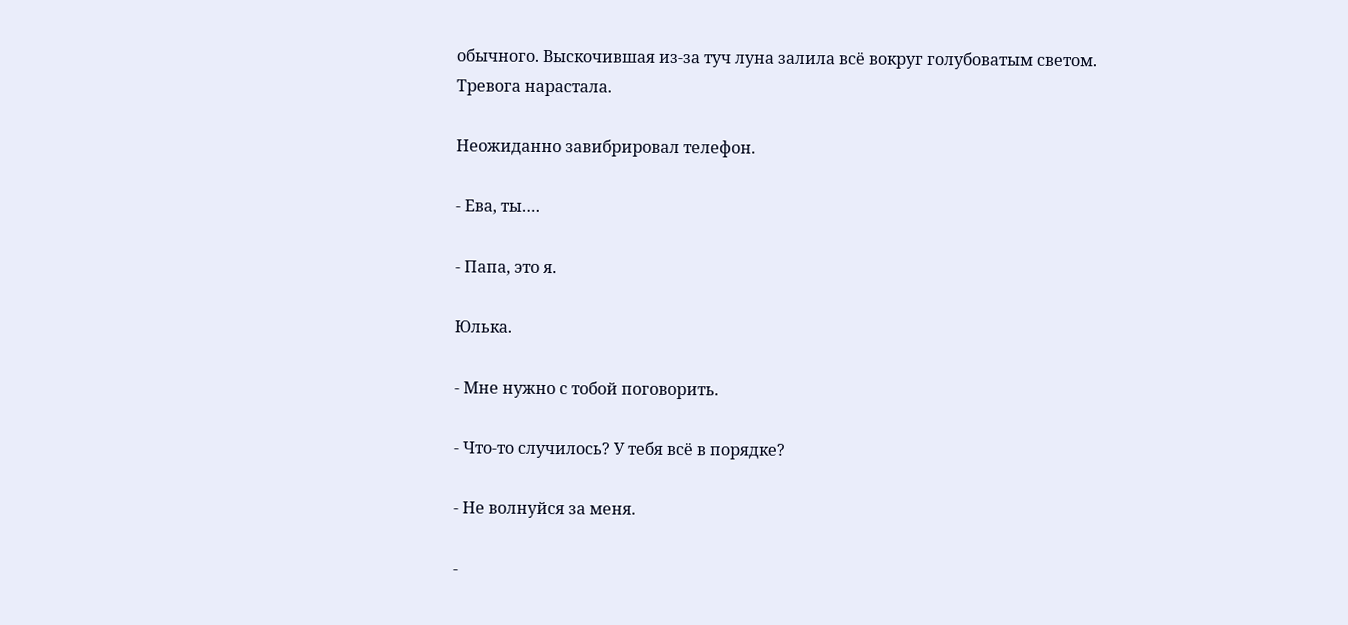обычного. Выскочившая из-за туч луна залила всё вокруг голубоватым светом. Тревога нарастала.

Неожиданно завибрировал телефон.

- Ева, ты….

- Папа, это я.

Юлька.

- Мне нужно с тобой поговорить.

- Что-то случилось? У тебя всё в порядке?

- Не волнуйся за меня.

-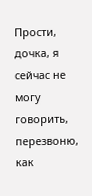Прости, дочка, я сейчас не могу говорить, перезвоню, как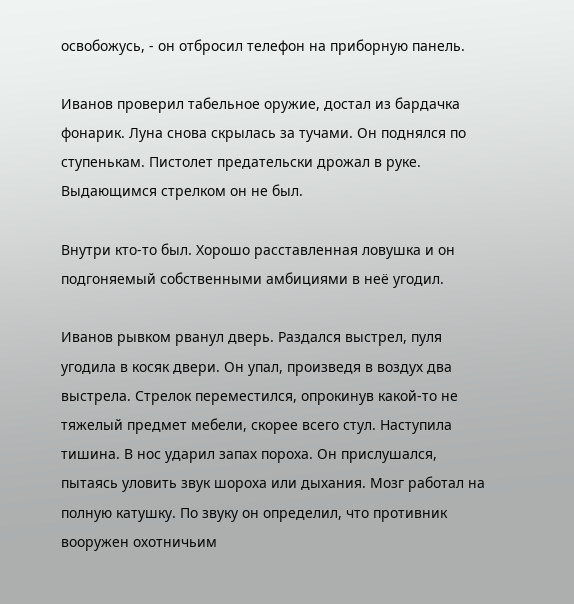освобожусь, - он отбросил телефон на приборную панель.

Иванов проверил табельное оружие, достал из бардачка фонарик. Луна снова скрылась за тучами. Он поднялся по ступенькам. Пистолет предательски дрожал в руке. Выдающимся стрелком он не был.

Внутри кто-то был. Хорошо расставленная ловушка и он подгоняемый собственными амбициями в неё угодил.

Иванов рывком рванул дверь. Раздался выстрел, пуля угодила в косяк двери. Он упал, произведя в воздух два выстрела. Стрелок переместился, опрокинув какой-то не тяжелый предмет мебели, скорее всего стул. Наступила тишина. В нос ударил запах пороха. Он прислушался, пытаясь уловить звук шороха или дыхания. Мозг работал на полную катушку. По звуку он определил, что противник вооружен охотничьим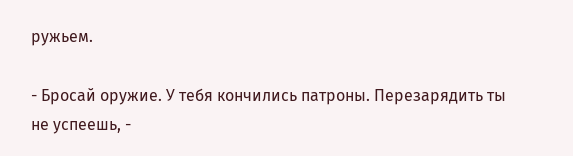ружьем.

- Бросай оружие. У тебя кончились патроны. Перезарядить ты не успеешь, -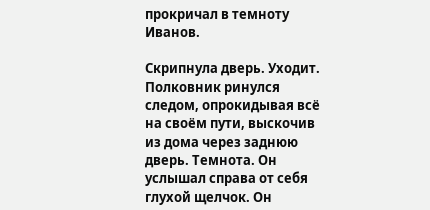прокричал в темноту Иванов.

Скрипнула дверь. Уходит. Полковник ринулся следом, опрокидывая всё на своём пути, выскочив из дома через заднюю дверь. Темнота. Он услышал справа от себя глухой щелчок. Он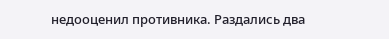недооценил противника. Раздались два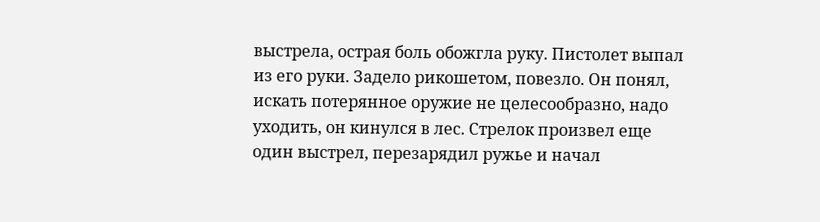выстрела, острая боль обожгла руку. Пистолет выпал из его руки. Задело рикошетом, повезло. Он понял, искать потерянное оружие не целесообразно, надо уходить, он кинулся в лес. Стрелок произвел еще один выстрел, перезарядил ружье и начал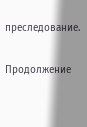преследование.

Продолжение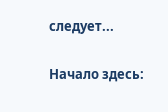следует...

Начало здесь: